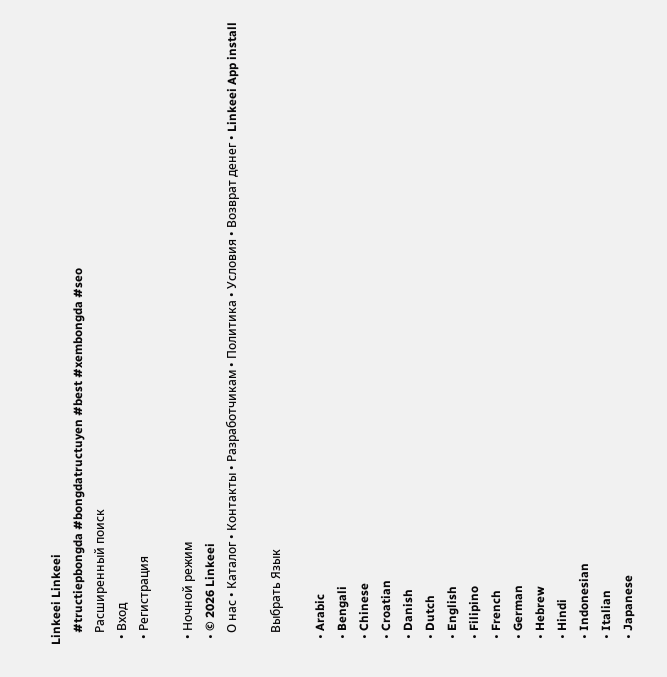Linkeei Linkeei
    #tructiepbongda #bongdatructuyen #best #xembongda #seo
    Расширенный поиск
  • Вход
  • Регистрация

  • Ночной режим
  • © 2026 Linkeei
    О нас • Каталог • Контакты • Разработчикам • Политика • Условия • Возврат денег • Linkeei App install

    Выбрать Язык

  • Arabic
  • Bengali
  • Chinese
  • Croatian
  • Danish
  • Dutch
  • English
  • Filipino
  • French
  • German
  • Hebrew
  • Hindi
  • Indonesian
  • Italian
  • Japanese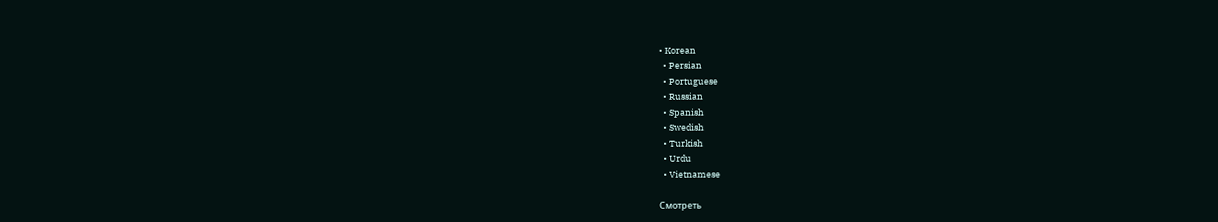• Korean
  • Persian
  • Portuguese
  • Russian
  • Spanish
  • Swedish
  • Turkish
  • Urdu
  • Vietnamese

Смотреть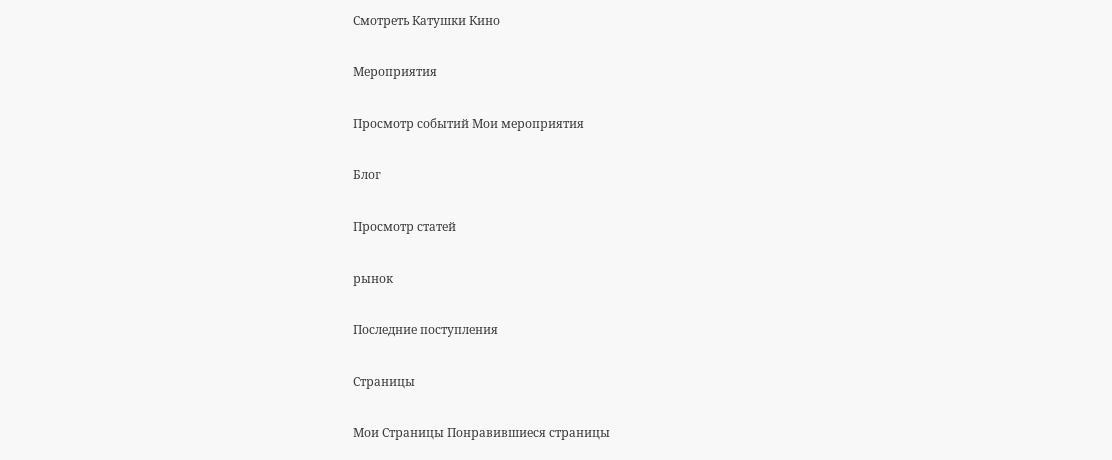Смотреть Катушки Кино

Мероприятия

Просмотр событий Мои мероприятия

Блог

Просмотр статей

рынок

Последние поступления

Страницы

Мои Страницы Понравившиеся страницы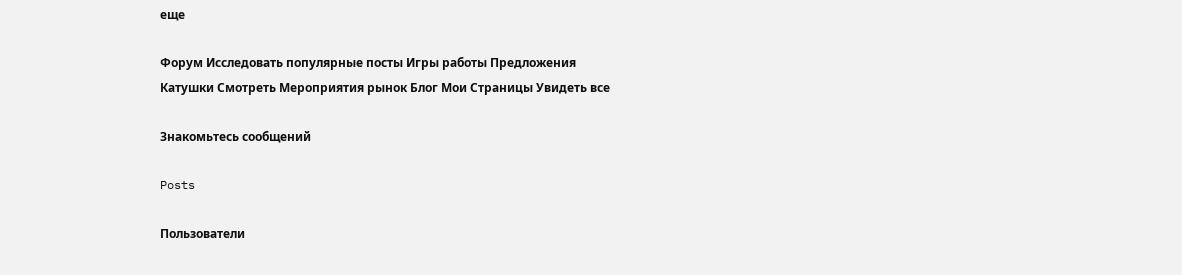еще

Форум Исследовать популярные посты Игры работы Предложения
Катушки Смотреть Мероприятия рынок Блог Мои Страницы Увидеть все

Знакомьтесь сообщений

Posts

Пользователи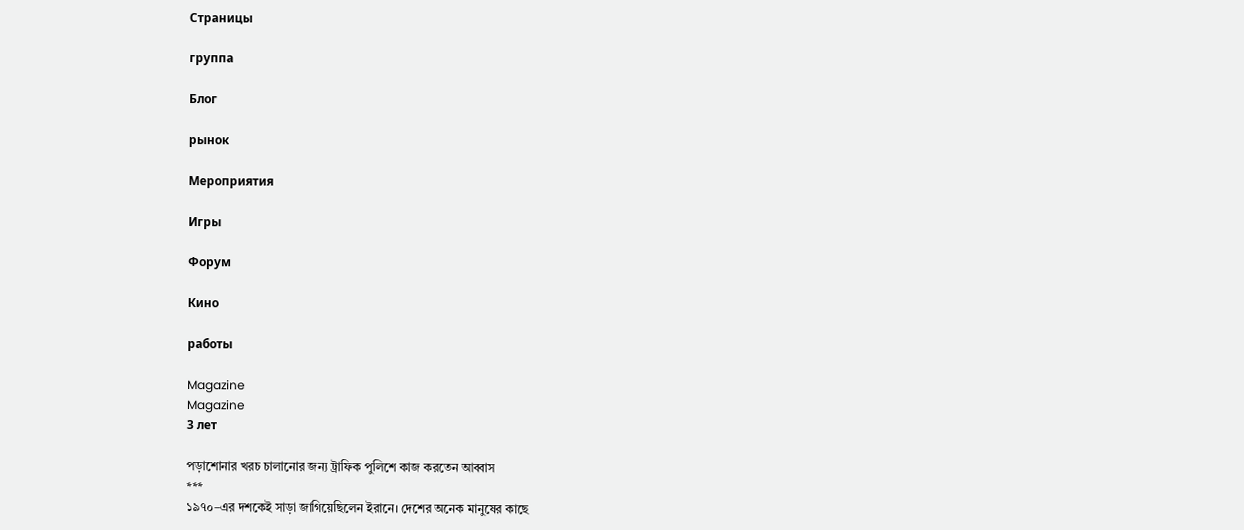Страницы

группа

Блог

рынок

Мероприятия

Игры

Форум

Кино

работы

Magazine
Magazine
3 лет

পড়াশোনার খরচ চালানোর জন্য ট্রাফিক পুলিশে কাজ করতেন আব্বাস
***
১৯৭০–এর দশকেই সাড়া জাগিয়েছিলেন ইরানে। দেশের অনেক মানুষের কাছে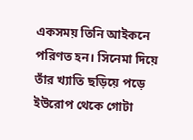একসময় তিনি আইকনে পরিণত হন। সিনেমা দিয়ে তাঁর খ্যাতি ছড়িয়ে পড়ে ইউরোপ থেকে গোটা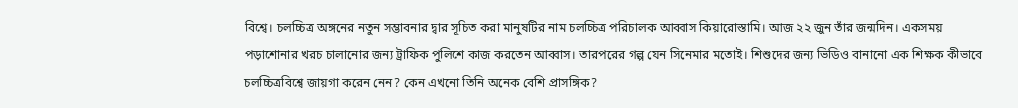বিশ্বে। চলচ্চিত্র অঙ্গনের নতুন সম্ভাবনার দ্বার সূচিত করা মানুষটির নাম চলচ্চিত্র পরিচালক আব্বাস কিয়ারোস্তামি। আজ ২২ জুন তাঁর জন্মদিন। একসময় পড়াশোনার খরচ চালানোর জন্য ট্রাফিক পুলিশে কাজ করতেন আব্বাস। তারপরের গল্প যেন সিনেমার মতোই। শিশুদের জন্য ভিডিও বানানো এক শিক্ষক কীভাবে চলচ্চিত্রবিশ্বে জায়গা করেন নেন? কেন এখনো তিনি অনেক বেশি প্রাসঙ্গিক?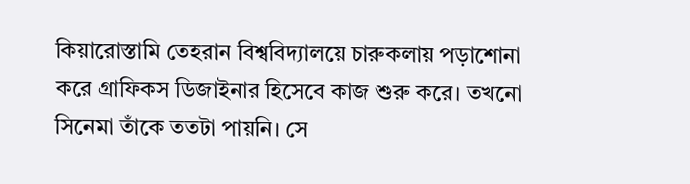কিয়ারোস্তামি তেহরান বিশ্ববিদ্যালয়ে চারুকলায় পড়াশোনা করে গ্রাফিকস ডিজাইনার হিসেবে কাজ শুরু করে। তখনো সিনেমা তাঁকে ততটা পায়নি। সে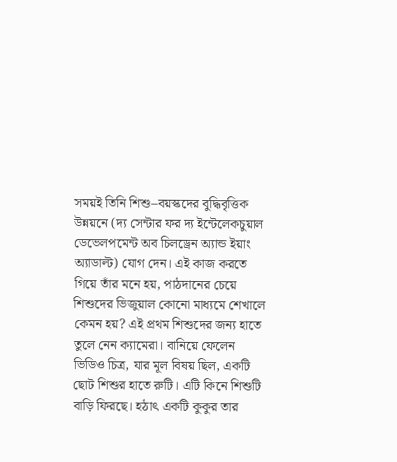সময়ই তিনি শিশু–বয়স্কদের বুদ্ধিবৃত্তিক উন্নয়নে (দ্য সেন্টার ফর দ্য ইন্টেলেকচুয়াল ডেভেলপমেন্ট অব চিলড্রেন অ্যান্ড ইয়াং অ্যাডাল্ট) যোগ দেন। এই কাজ করতে গিয়ে তাঁর মনে হয়, পাঠদানের চেয়ে শিশুদের ভিজুয়াল কোনো মাধ্যমে শেখালে কেমন হয়? এই প্রথম শিশুদের জন্য হাতে তুলে নেন ক্যামেরা। বানিয়ে ফেলেন ভিডিও চিত্র, যার মূল বিষয় ছিল, একটি ছোট শিশুর হাতে রুটি। এটি কিনে শিশুটি বাড়ি ফিরছে। হঠাৎ একটি কুকুর তার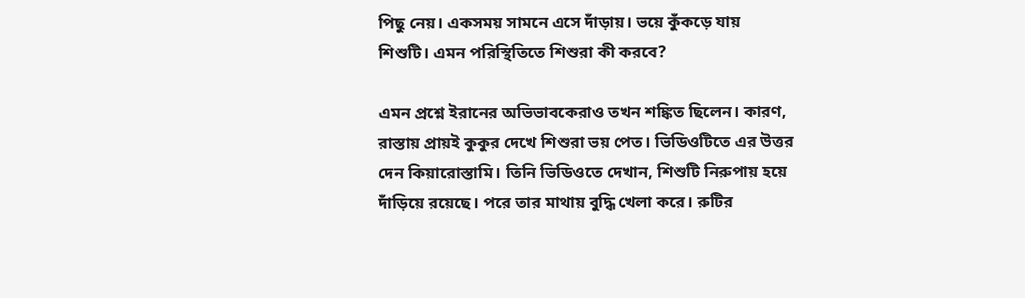পিছু নেয়। একসময় সামনে এসে দাঁড়ায়। ভয়ে কুঁকড়ে যায় শিশুটি। এমন পরিস্থিতিতে শিশুরা কী করবে?

এমন প্রশ্নে ইরানের অভিভাবকেরাও তখন শঙ্কিত ছিলেন। কারণ, রাস্তায় প্রায়ই কুকুর দেখে শিশুরা ভয় পেত। ভিডিওটিতে এর উত্তর দেন কিয়ারোস্তামি। তিনি ভিডিওতে দেখান, শিশুটি নিরুপায় হয়ে দাঁড়িয়ে রয়েছে। পরে তার মাথায় বুদ্ধি খেলা করে। রুটির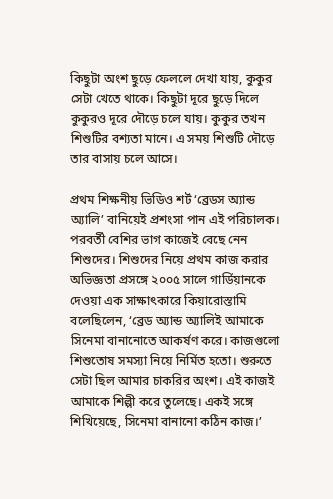কিছুটা অংশ ছুড়ে ফেললে দেখা যায়, কুকুর সেটা খেতে থাকে। কিছুটা দূরে ছুড়ে দিলে কুকুরও দূরে দৌড়ে চলে যায়। কুকুর তখন শিশুটির বশ্যতা মানে। এ সময় শিশুটি দৌড়ে তার বাসায় চলে আসে।

প্রথম শিক্ষনীয় ভিডিও শর্ট ‘ব্রেডস অ্যান্ড অ্যালি’ বানিয়েই প্রশংসা পান এই পরিচালক। পরবর্তী বেশির ভাগ কাজেই বেছে নেন শিশুদের। শিশুদের নিয়ে প্রথম কাজ করার অভিজ্ঞতা প্রসঙ্গে ২০০৫ সালে গার্ডিয়ানকে দেওয়া এক সাক্ষাৎকারে কিয়ারোস্তামি বলেছিলেন, ‘ব্রেড অ্যান্ড অ্যালিই আমাকে সিনেমা বানানোতে আকর্ষণ করে। কাজগুলো শিশুতোষ সমস্যা নিয়ে নির্মিত হতো। শুরুতে সেটা ছিল আমার চাকরির অংশ। এই কাজই আমাকে শিল্পী করে তুলেছে। একই সঙ্গে শিখিয়েছে, সিনেমা বানানো কঠিন কাজ।’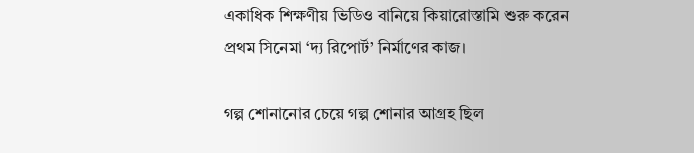একাধিক শিক্ষণীয় ভিডিও বানিয়ে কিয়ারোস্তামি শুরু করেন প্রথম সিনেমা ‘দ্য রিপোর্ট’ নির্মাণের কাজ।

গল্প শোনানোর চেয়ে গল্প শোনার আগ্রহ ছিল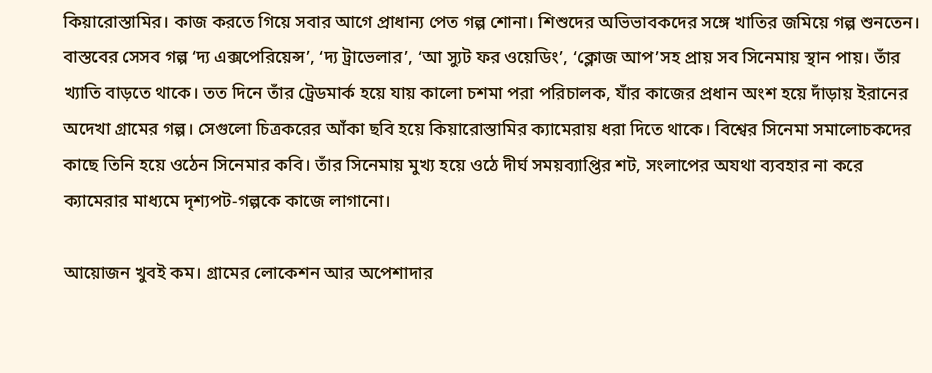কিয়ারোস্তামির। কাজ করতে গিয়ে সবার আগে প্রাধান্য পেত গল্প শোনা। শিশুদের অভিভাবকদের সঙ্গে খাতির জমিয়ে গল্প শুনতেন। বাস্তবের সেসব গল্প ‘দ্য এক্সপেরিয়েন্স’, ‘দ্য ট্রাভেলার’, ‘আ স্যুট ফর ওয়েডিং’, ‘ক্লোজ আপ’সহ প্রায় সব সিনেমায় স্থান পায়। তাঁর খ্যাতি বাড়তে থাকে। তত দিনে তাঁর ট্রেডমার্ক হয়ে যায় কালো চশমা পরা পরিচালক, যাঁর কাজের প্রধান অংশ হয়ে দাঁড়ায় ইরানের অদেখা গ্রামের গল্প। সেগুলো চিত্রকরের আঁকা ছবি হয়ে কিয়ারোস্তামির ক্যামেরায় ধরা দিতে থাকে। বিশ্বের সিনেমা সমালোচকদের কাছে তিনি হয়ে ওঠেন সিনেমার কবি। তাঁর সিনেমায় মুখ্য হয়ে ওঠে দীর্ঘ সময়ব্যাপ্তির শট, সংলাপের অযথা ব্যবহার না করে ক্যামেরার মাধ্যমে দৃশ্যপট-গল্পকে কাজে লাগানো।

আয়োজন খুবই কম। গ্রামের লোকেশন আর অপেশাদার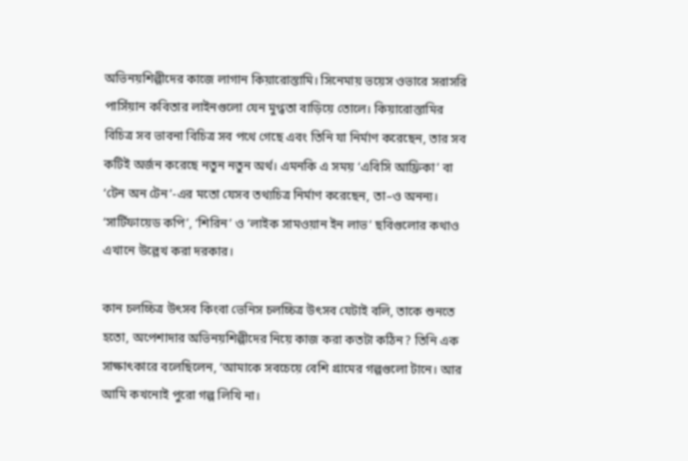অভিনয়শিল্পীদের কাজে লাগান কিয়ারোস্তামি। সিনেমায় ভয়েস ওভারে সরাসরি পার্সিয়ান কবিতার লাইনগুলো যেন মুগ্ধতা বাড়িয়ে তোলে। কিয়ারোস্তামির বিচিত্র সব ভাবনা বিচিত্র সব পথে গেছে এবং তিনি যা নির্মাণ করেছেন, তার সব কটিই অর্জন করেছে নতুন নতুন অর্থ। এমনকি এ সময় ‘এবিসি আফ্রিকা’ বা ‘টেন অন টেন’-এর মতো যেসব তথ্যচিত্র নির্মাণ করেছেন, তা–ও অনন্য। ‘সার্টিফায়েড কপি’, ‘শিরিন’ ও ‘লাইক সামওয়ান ইন লাভ’ ছবিগুলোর কথাও এখানে উল্লেখ করা দরকার।

কান চলচ্চিত্র উৎসব কিংবা ভেনিস চলচ্চিত্র উৎসব যেটাই বলি, তাকে শুনতে হতো, অপেশাদার অভিনয়শিল্পীদের নিয়ে কাজ করা কতটা কঠিন? তিনি এক সাক্ষাৎকারে বলেছিলেন, ‘আমাকে সবচেয়ে বেশি গ্রামের গল্পগুলো টানে। আর আমি কখনোই পুরো গল্প লিখি না।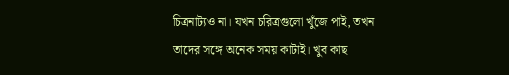চিত্রনাট্যও না। যখন চরিত্রগুলো খুঁজে পাই, তখন তাদের সঙ্গে অনেক সময় কাটাই। খুব কাছ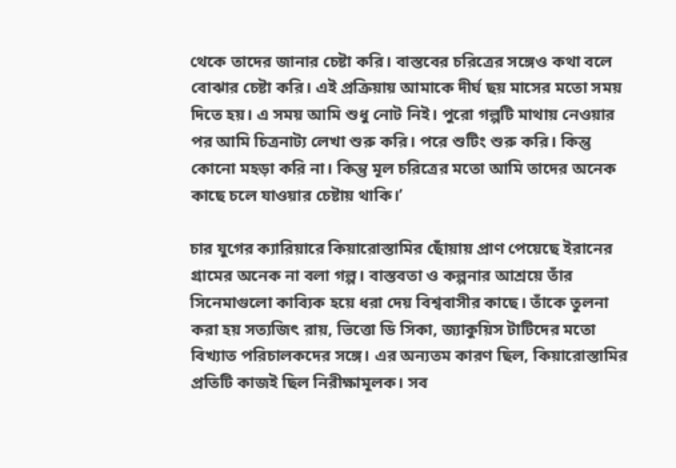থেকে তাদের জানার চেষ্টা করি। বাস্তবের চরিত্রের সঙ্গেও কথা বলে বোঝার চেষ্টা করি। এই প্রক্রিয়ায় আমাকে দীর্ঘ ছয় মাসের মতো সময় দিতে হয়। এ সময় আমি শুধু নোট নিই। পুরো গল্পটি মাথায় নেওয়ার পর আমি চিত্রনাট্য লেখা শুরু করি। পরে শুটিং শুরু করি। কিন্তু কোনো মহড়া করি না। কিন্তু মূল চরিত্রের মতো আমি তাদের অনেক কাছে চলে যাওয়ার চেষ্টায় থাকি।’

চার যুগের ক্যারিয়ারে কিয়ারোস্তামির ছোঁয়ায় প্রাণ পেয়েছে ইরানের গ্রামের অনেক না বলা গল্প। বাস্তবতা ও কল্পনার আশ্রয়ে তাঁর সিনেমাগুলো কাব্যিক হয়ে ধরা দেয় বিশ্ববাসীর কাছে। তাঁকে তুলনা করা হয় সত্যজিৎ রায়, ভিত্তো ডি সিকা, জ্যাকুয়িস টাটিদের মতো বিখ্যাত পরিচালকদের সঙ্গে। এর অন্যতম কারণ ছিল, কিয়ারোস্তামির প্রতিটি কাজই ছিল নিরীক্ষামূলক। সব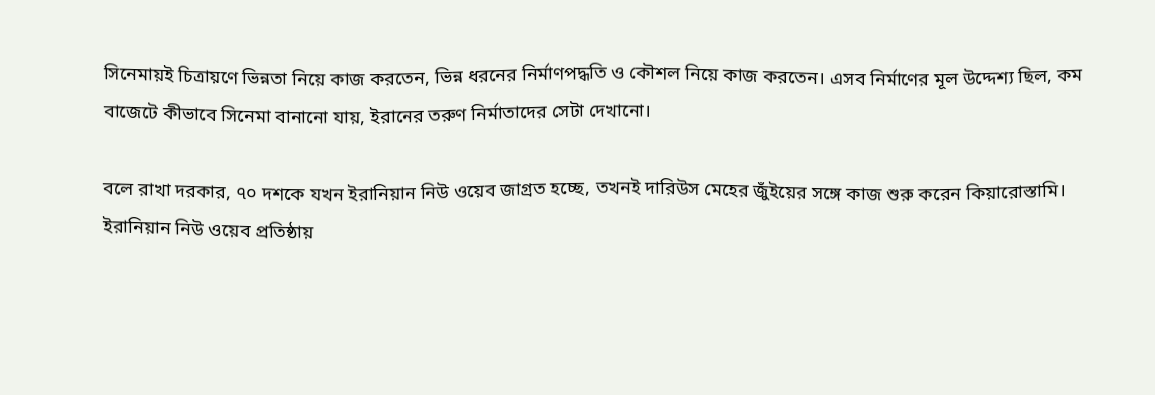সিনেমায়ই চিত্রায়ণে ভিন্নতা নিয়ে কাজ করতেন, ভিন্ন ধরনের নির্মাণপদ্ধতি ও কৌশল নিয়ে কাজ করতেন। এসব নির্মাণের মূল উদ্দেশ্য ছিল, কম বাজেটে কীভাবে সিনেমা বানানো যায়, ইরানের তরুণ নির্মাতাদের সেটা দেখানো।

বলে রাখা দরকার, ৭০ দশকে যখন ইরানিয়ান নিউ ওয়েব জাগ্রত হচ্ছে, তখনই দারিউস মেহের জুঁইয়ের সঙ্গে কাজ শুরু করেন কিয়ারোস্তামি। ইরানিয়ান নিউ ওয়েব প্রতিষ্ঠায়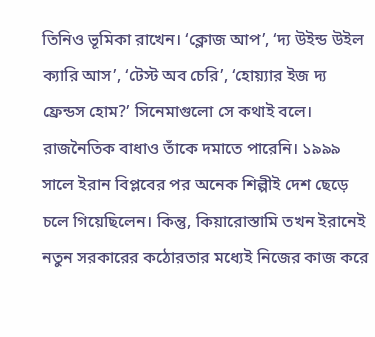তিনিও ভূমিকা রাখেন। ‘ক্লোজ আপ’, ‘দ্য উইন্ড উইল ক্যারি আস’, ‘টেস্ট অব চেরি’, ‘হোয়্যার ইজ দ্য ফ্রেন্ডস হোম?’ সিনেমাগুলো সে কথাই বলে। রাজনৈতিক বাধাও তাঁকে দমাতে পারেনি। ১৯৯৯ সালে ইরান বিপ্লবের পর অনেক শিল্পীই দেশ ছেড়ে চলে গিয়েছিলেন। কিন্তু, কিয়ারোস্তামি তখন ইরানেই নতুন সরকারের কঠোরতার মধ্যেই নিজের কাজ করে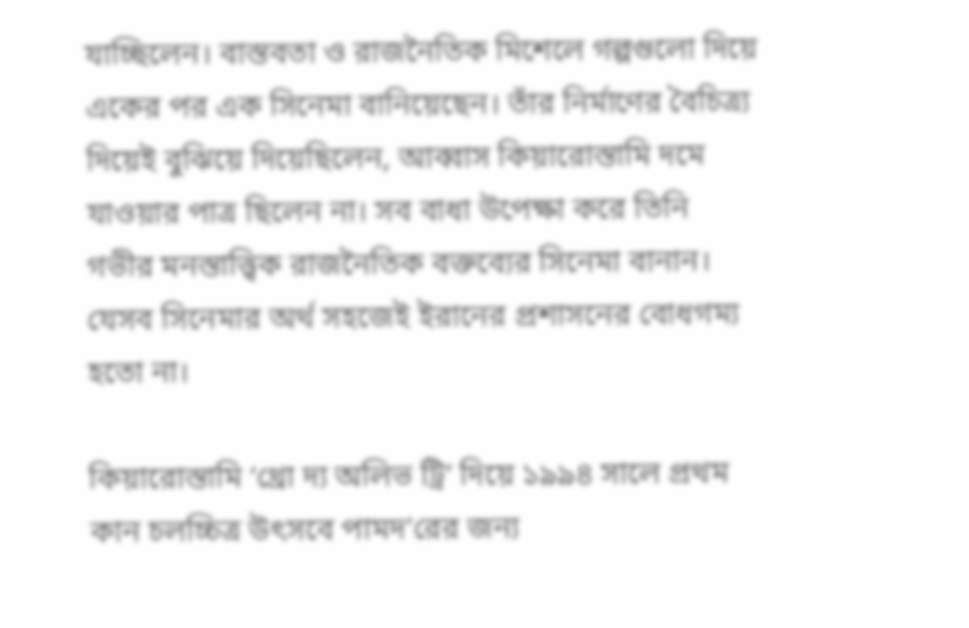যাচ্ছিলেন। বাস্তবতা ও রাজনৈতিক মিশেলে গল্পগুলো দিয়ে একের পর এক সিনেমা বানিয়েছেন। তাঁর নির্মাণের বৈচিত্র্য দিয়েই বুঝিয়ে দিয়েছিলেন, আব্বাস কিয়ারোস্তামি দমে যাওয়ার পাত্র ছিলেন না। সব বাধা উপেক্ষা করে তিনি গভীর মনস্তাত্ত্বিক রাজনৈতিক বক্তব্যের সিনেমা বানান। যেসব সিনেমার অর্থ সহজেই ইরানের প্রশাসনের বোধগম্য হতো না।

কিয়ারোস্তামি ‘থ্রো দ্য অলিভ ট্রি’ দিয়ে ১৯৯৪ সালে প্রথম কান চলচ্চিত্র উৎসবে পামদ’রের জন্য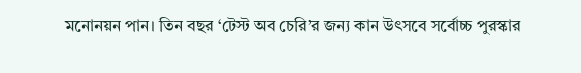মনোনয়ন পান। তিন বছর ‘টেস্ট অব চেরি’র জন্য কান উৎসবে সর্বোচ্চ পুরস্কার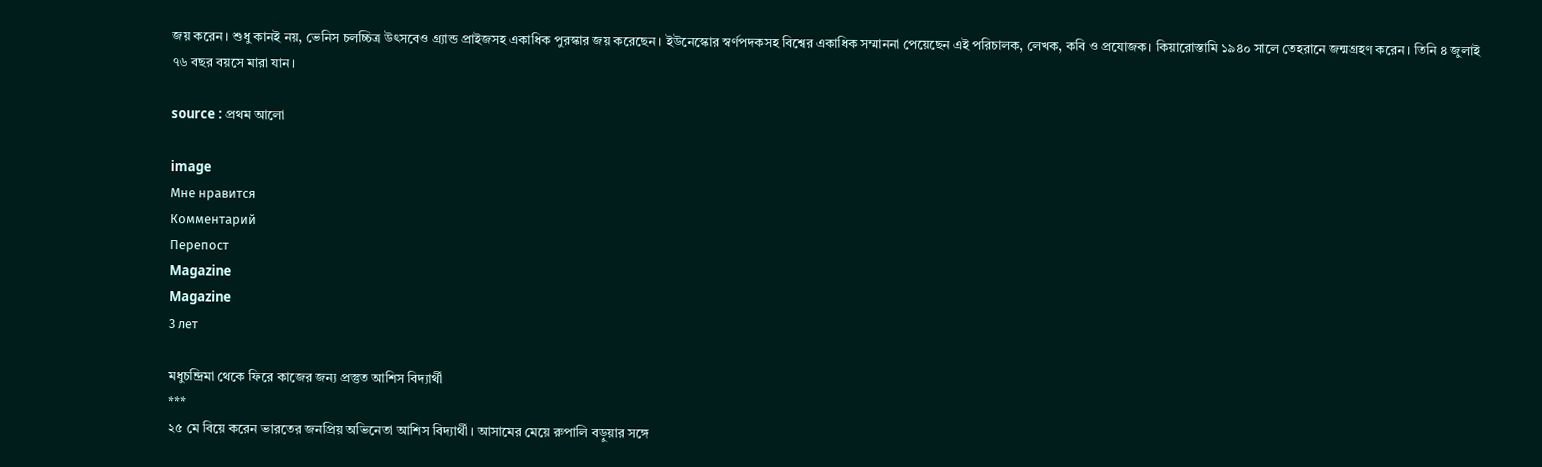জয় করেন। শুধু কানই নয়, ভেনিস চলচ্চিত্র উৎসবেও গ্র্যান্ড প্রাইজসহ একাধিক পুরস্কার জয় করেছেন। ইউনেস্কোর স্বর্ণপদকসহ বিশ্বের একাধিক সম্মাননা পেয়েছেন এই পরিচালক, লেখক, কবি ও প্রযোজক। কিয়ারোস্তামি ১৯৪০ সালে তেহরানে জন্মগ্রহণ করেন। তিনি ৪ জুলাই ৭৬ বছর বয়সে মারা যান।

source : প্রথম আলো

image
Мне нравится
Комментарий
Перепост
Magazine
Magazine
3 лет

মধুচন্দ্রিমা থেকে ফিরে কাজের জন্য প্রস্তুত আশিস বিদ্যার্থী
***
২৫ মে বিয়ে করেন ভারতের জনপ্রিয় অভিনেতা আশিস বিদ্যার্থী। আসামের মেয়ে রুপালি বড়ুয়ার সঙ্গে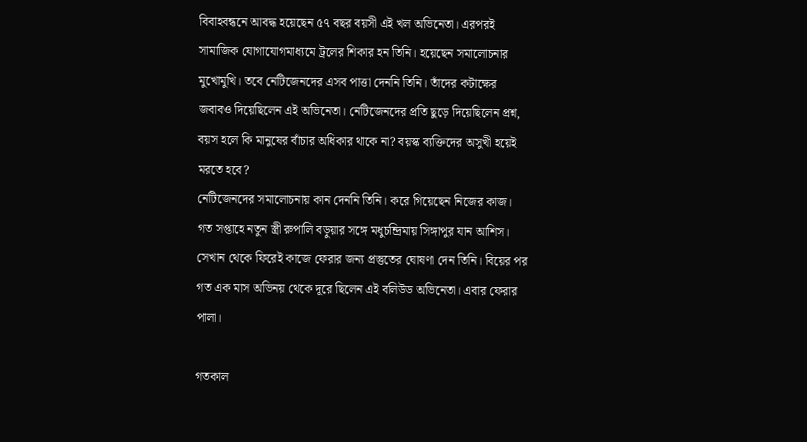বিবাহবন্ধনে আবদ্ধ হয়েছেন ৫৭ বছর বয়সী এই খল অভিনেতা। এরপরই সামাজিক যোগাযোগমাধ্যমে ট্রলের শিকার হন তিনি। হয়েছেন সমালোচনার মুখোমুখি। তবে নেটিজেনদের এসব পাত্তা দেননি তিনি। তাঁদের কটাক্ষের জবাবও দিয়েছিলেন এই অভিনেতা। নেটিজেনদের প্রতি ছুড়ে দিয়েছিলেন প্রশ্ন, বয়স হলে কি মানুষের বাঁচার অধিকার থাকে না? বয়স্ক ব্যক্তিদের অসুখী হয়েই মরতে হবে?
নেটিজেনদের সমালোচনায় কান দেননি তিনি। করে গিয়েছেন নিজের কাজ। গত সপ্তাহে নতুন স্ত্রী রুপালি বড়ুয়ার সঙ্গে মধুচন্দ্রিমায় সিঙ্গাপুর যান আশিস। সেখান থেকে ফিরেই কাজে ফেরার জন্য প্রস্তুতের ঘোষণা দেন তিনি। বিয়ের পর গত এক মাস অভিনয় থেকে দূরে ছিলেন এই বলিউড অভিনেতা। এবার ফেরার পালা।

গতকাল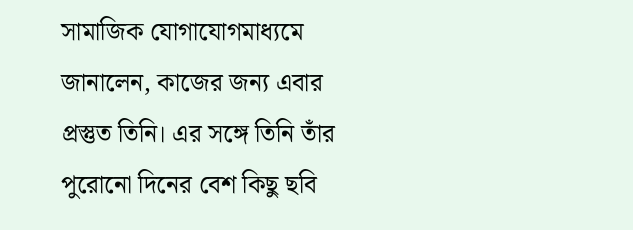সামাজিক যোগাযোগমাধ্যমে জানালেন, কাজের জন্য এবার প্রস্তুত তিনি। এর সঙ্গে তিনি তাঁর পুরোনো দিনের বেশ কিছু ছবি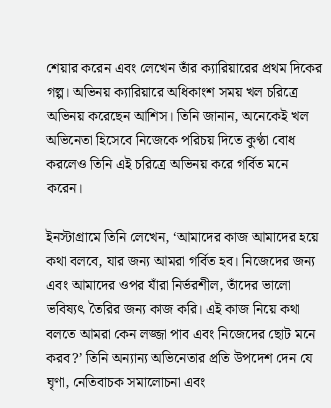শেয়ার করেন এবং লেখেন তাঁর ক্যারিয়ারের প্রথম দিকের গল্প। অভিনয় ক্যারিয়ারে অধিকাংশ সময় খল চরিত্রে অভিনয় করেছেন আশিস। তিনি জানান, অনেকেই খল অভিনেতা হিসেবে নিজেকে পরিচয় দিতে কুণ্ঠা বোধ করলেও তিনি এই চরিত্রে অভিনয় করে গর্বিত মনে করেন।

ইনস্টাগ্রামে তিনি লেখেন, ‘আমাদের কাজ আমাদের হয়ে কথা বলবে, যার জন্য আমরা গর্বিত হব। নিজেদের জন্য এবং আমাদের ওপর যাঁরা নির্ভরশীল, তাঁদের ভালো ভবিষ্যৎ তৈরির জন্য কাজ করি। এই কাজ নিয়ে কথা বলতে আমরা কেন লজ্জা পাব এবং নিজেদের ছোট মনে করব?’ তিনি অন্যান্য অভিনেতার প্রতি উপদেশ দেন যে ঘৃণা, নেতিবাচক সমালোচনা এবং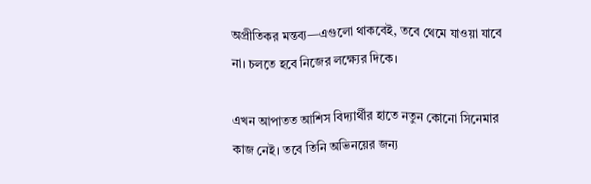অপ্রীতিকর মন্তব্য—এগুলো থাকবেই, তবে থেমে যাওয়া যাবে না। চলতে হবে নিজের লক্ষ্যের দিকে।

এখন আপাতত আশিস বিদ্যার্থীর হাতে নতুন কোনো সিনেমার কাজ নেই। তবে তিনি অভিনয়ের জন্য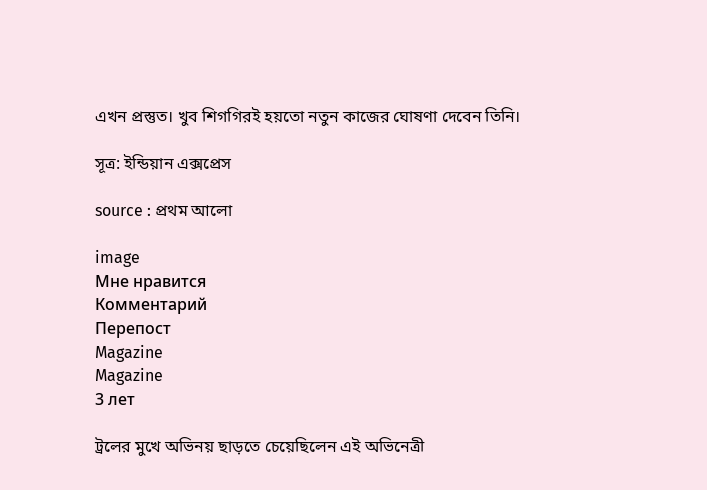এখন প্রস্তুত। খুব শিগগিরই হয়তো নতুন কাজের ঘোষণা দেবেন তিনি।

সূত্র: ইন্ডিয়ান এক্সপ্রেস

source : প্রথম আলো

image
Мне нравится
Комментарий
Перепост
Magazine
Magazine
3 лет

ট্রলের মুখে অভিনয় ছাড়তে চেয়েছিলেন এই অভিনেত্রী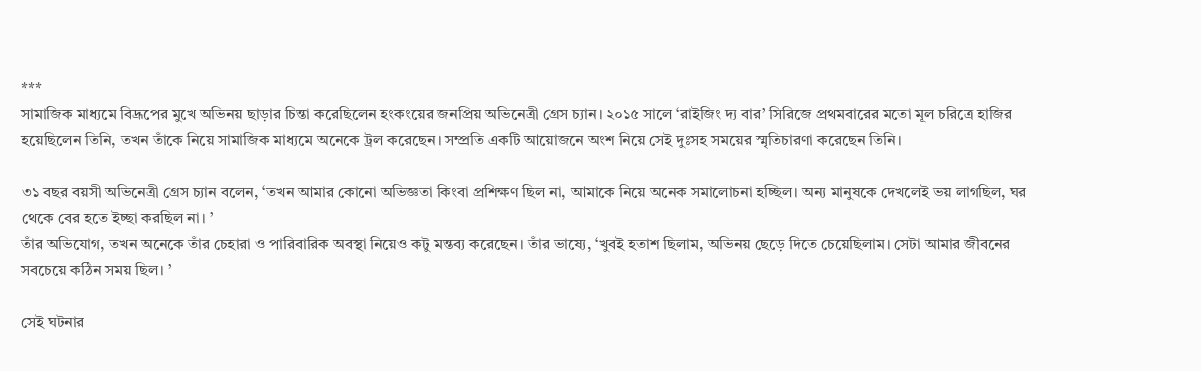***
সামাজিক মাধ্যমে বিদ্রূপের মুখে অভিনয় ছাড়ার চিন্তা করেছিলেন হংকংয়ের জনপ্রিয় অভিনেত্রী গ্রেস চ্যান। ২০১৫ সালে ‘রাইজিং দ্য বার’ সিরিজে প্রথমবারের মতো মূল চরিত্রে হাজির হয়েছিলেন তিনি, তখন তাঁকে নিয়ে সামাজিক মাধ্যমে অনেকে ট্রল করেছেন। সম্প্রতি একটি আয়োজনে অংশ নিয়ে সেই দুঃসহ সময়ের স্মৃতিচারণা করেছেন তিনি।

৩১ বছর বয়সী অভিনেত্রী গ্রেস চ্যান বলেন, ‘তখন আমার কোনো অভিজ্ঞতা কিংবা প্রশিক্ষণ ছিল না, আমাকে নিয়ে অনেক সমালোচনা হচ্ছিল। অন্য মানুষকে দেখলেই ভয় লাগছিল, ঘর থেকে বের হতে ইচ্ছা করছিল না। ’
তাঁর অভিযোগ, তখন অনেকে তাঁর চেহারা ও পারিবারিক অবস্থা নিয়েও কটু মন্তব্য করেছেন। তাঁর ভাষ্যে, ‘খুবই হতাশ ছিলাম, অভিনয় ছেড়ে দিতে চেয়েছিলাম। সেটা আমার জীবনের সবচেয়ে কঠিন সময় ছিল। ’

সেই ঘটনার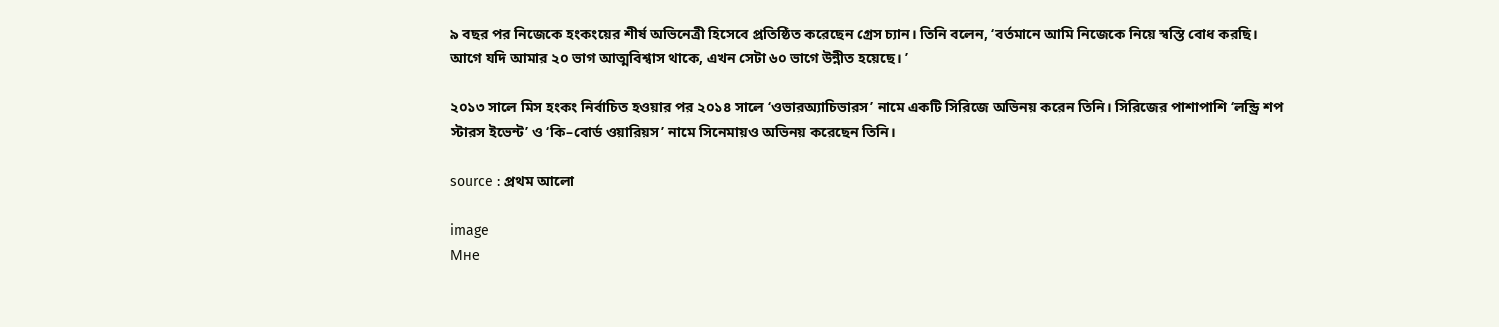৯ বছর পর নিজেকে হংকংয়ের শীর্ষ অভিনেত্রী হিসেবে প্রতিষ্ঠিত করেছেন গ্রেস চ্যান। তিনি বলেন, ‘বর্তমানে আমি নিজেকে নিয়ে স্বস্তি বোধ করছি। আগে যদি আমার ২০ ভাগ আত্মবিশ্বাস থাকে, এখন সেটা ৬০ ভাগে উন্নীত হয়েছে। ’

২০১৩ সালে মিস হংকং নির্বাচিত হওয়ার পর ২০১৪ সালে ‘ওভারঅ্যাচিভারস’ নামে একটি সিরিজে অভিনয় করেন তিনি। সিরিজের পাশাপাশি ‘লন্ড্রি শপ স্টারস ইভেন্ট’ ও ‘কি–বোর্ড ওয়ারিয়স’ নামে সিনেমায়ও অভিনয় করেছেন তিনি।

source : প্রথম আলো

image
Мне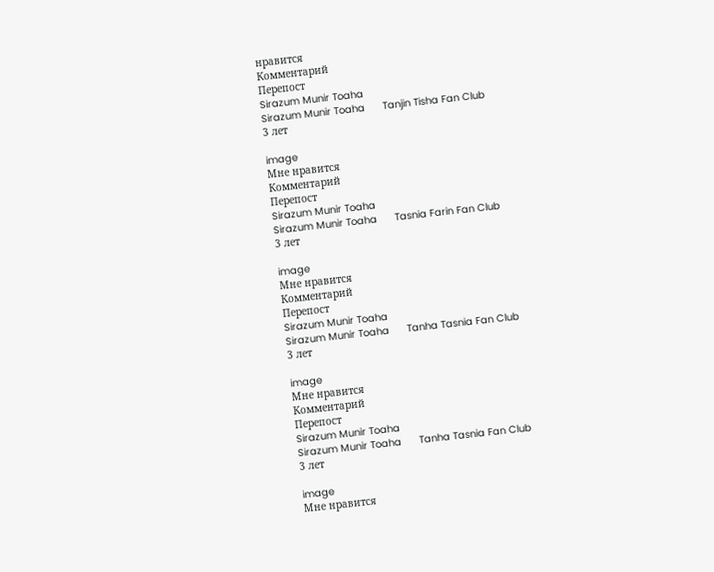нравится
Комментарий
Перепост
Sirazum Munir Toaha
Sirazum Munir Toaha      Tanjin Tisha Fan Club
3 лет

image
Мне нравится
Комментарий
Перепост
Sirazum Munir Toaha
Sirazum Munir Toaha      Tasnia Farin Fan Club
3 лет

image
Мне нравится
Комментарий
Перепост
Sirazum Munir Toaha
Sirazum Munir Toaha      Tanha Tasnia Fan Club
3 лет

image
Мне нравится
Комментарий
Перепост
Sirazum Munir Toaha
Sirazum Munir Toaha      Tanha Tasnia Fan Club
3 лет

image
Мне нравится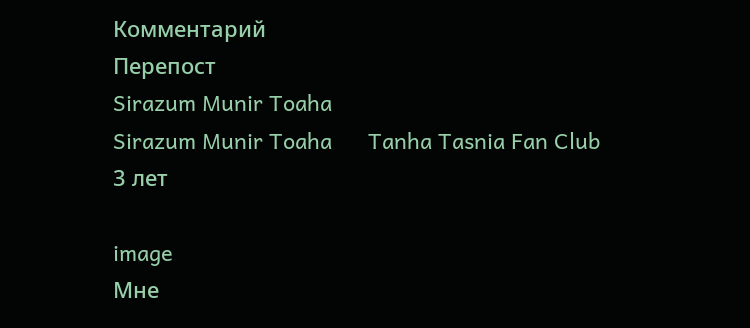Комментарий
Перепост
Sirazum Munir Toaha
Sirazum Munir Toaha      Tanha Tasnia Fan Club
3 лет

image
Мне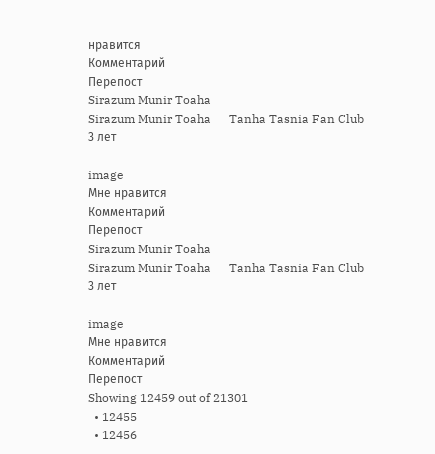нравится
Комментарий
Перепост
Sirazum Munir Toaha
Sirazum Munir Toaha      Tanha Tasnia Fan Club
3 лет

image
Мне нравится
Комментарий
Перепост
Sirazum Munir Toaha
Sirazum Munir Toaha      Tanha Tasnia Fan Club
3 лет

image
Мне нравится
Комментарий
Перепост
Showing 12459 out of 21301
  • 12455
  • 12456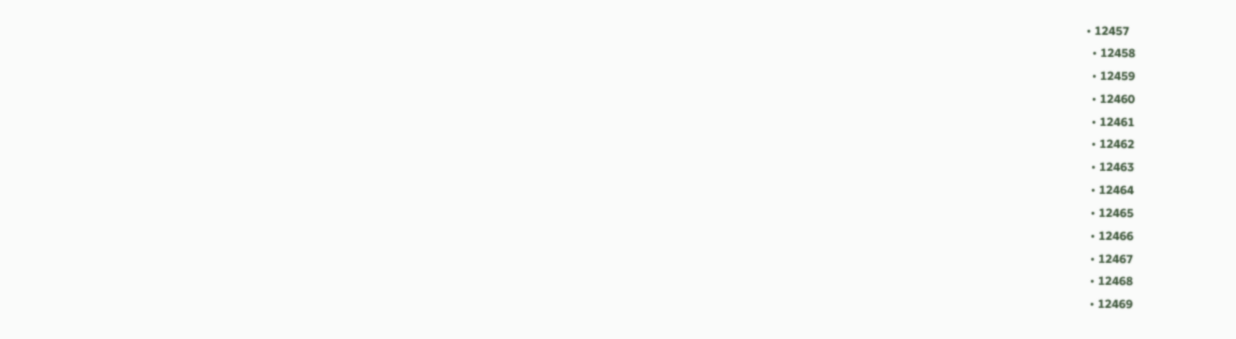• 12457
  • 12458
  • 12459
  • 12460
  • 12461
  • 12462
  • 12463
  • 12464
  • 12465
  • 12466
  • 12467
  • 12468
  • 12469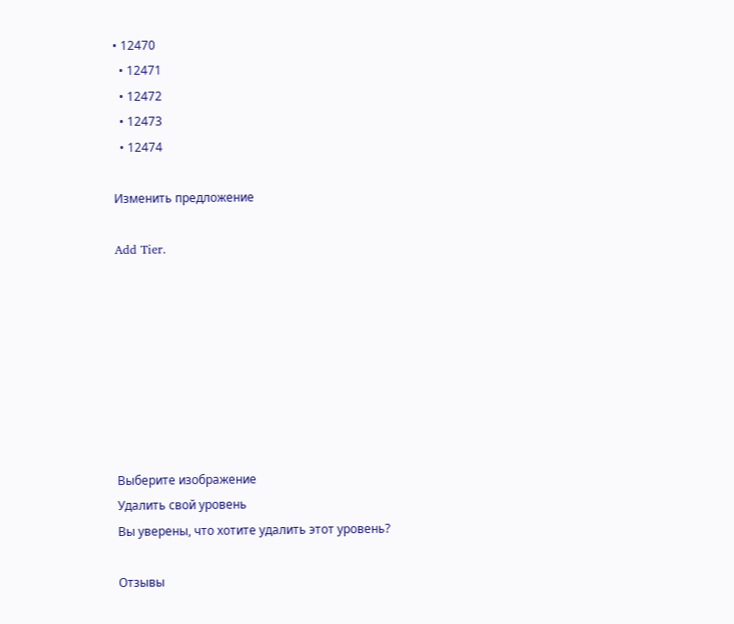• 12470
  • 12471
  • 12472
  • 12473
  • 12474

Изменить предложение

Add Tier.








Выберите изображение
Удалить свой уровень
Вы уверены, что хотите удалить этот уровень?

Отзывы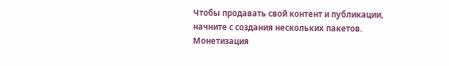Чтобы продавать свой контент и публикации, начните с создания нескольких пакетов. Монетизация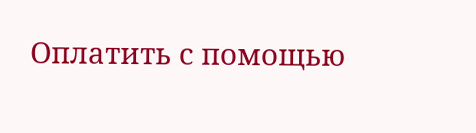Оплатить с помощью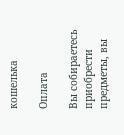кошелька

Оплата

Вы собираетесь приобрести предметы, вы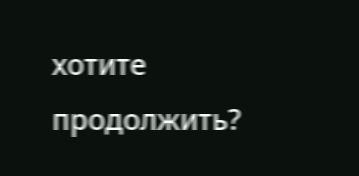хотите продолжить?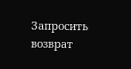Запросить возврат